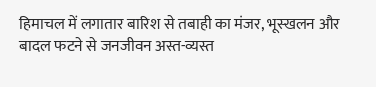हिमाचल में लगातार बारिश से तबाही का मंजर, भूस्खलन और बादल फटने से जनजीवन अस्त-व्यस्त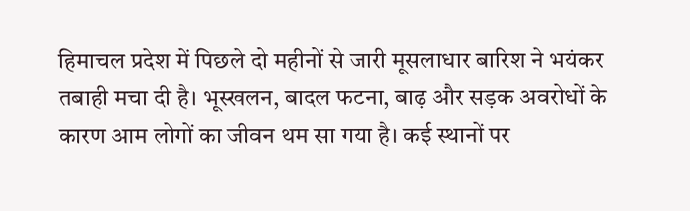हिमाचल प्रदेश में पिछले दो महीनों से जारी मूसलाधार बारिश ने भयंकर तबाही मचा दी है। भूस्खलन, बादल फटना, बाढ़ और सड़क अवरोधों के कारण आम लोगों का जीवन थम सा गया है। कई स्थानों पर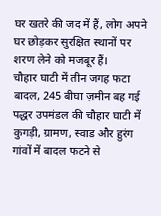घर खतरे की जद में हैं, लोग अपने घर छोड़कर सुरक्षित स्थानों पर शरण लेने को मजबूर हैं।
चौहार घाटी में तीन जगह फटा बादल, 245 बीघा ज़मीन बह गई
पद्धर उपमंडल की चौहार घाटी में कुगड़ी, ग्रामण, स्वाड और हुरंग गांवों में बादल फटने से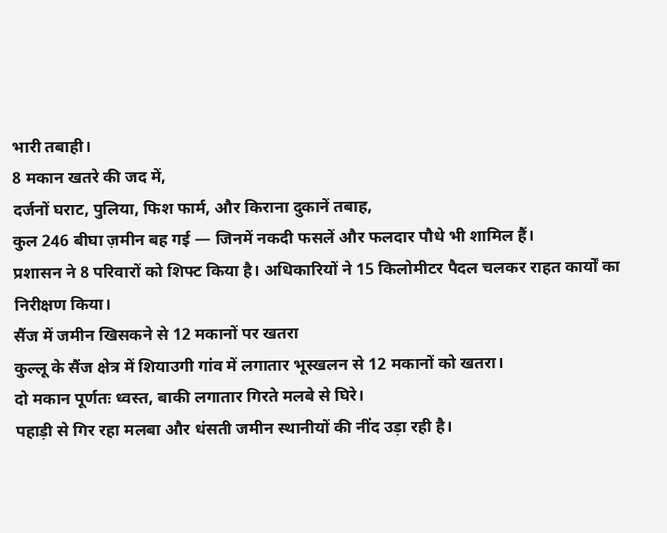भारी तबाही।
8 मकान खतरे की जद में,
दर्जनों घराट, पुलिया, फिश फार्म, और किराना दुकानें तबाह,
कुल 246 बीघा ज़मीन बह गई — जिनमें नकदी फसलें और फलदार पौधे भी शामिल हैं।
प्रशासन ने 8 परिवारों को शिफ्ट किया है। अधिकारियों ने 15 किलोमीटर पैदल चलकर राहत कार्यों का निरीक्षण किया।
सैंज में जमीन खिसकने से 12 मकानों पर खतरा
कुल्लू के सैंज क्षेत्र में शियाउगी गांव में लगातार भूस्खलन से 12 मकानों को खतरा।
दो मकान पूर्णतः ध्वस्त, बाकी लगातार गिरते मलबे से घिरे।
पहाड़ी से गिर रहा मलबा और धंसती जमीन स्थानीयों की नींद उड़ा रही है।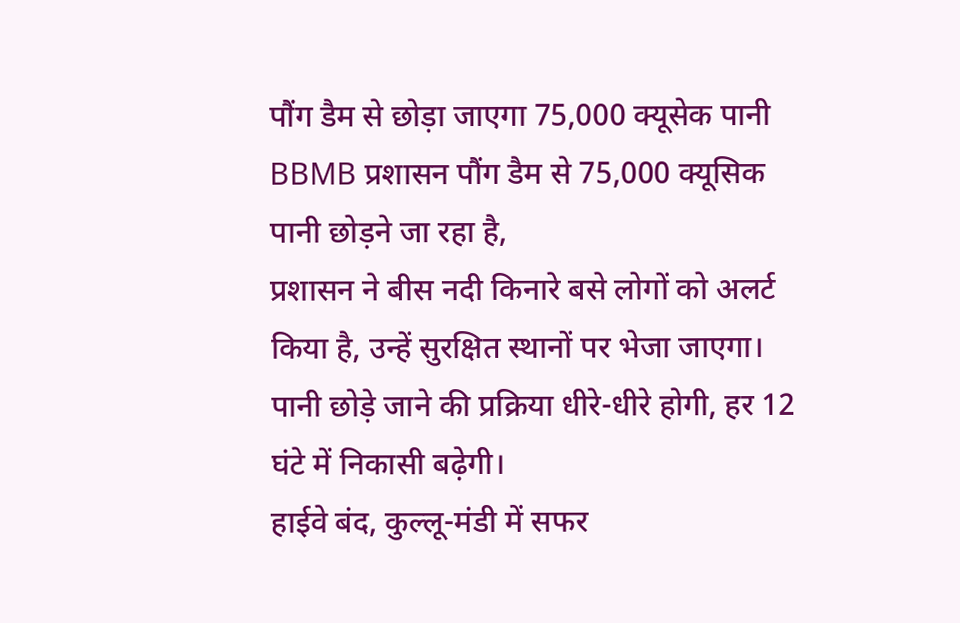पौंग डैम से छोड़ा जाएगा 75,000 क्यूसेक पानी
BBMB प्रशासन पौंग डैम से 75,000 क्यूसिक पानी छोड़ने जा रहा है,
प्रशासन ने बीस नदी किनारे बसे लोगों को अलर्ट किया है, उन्हें सुरक्षित स्थानों पर भेजा जाएगा।
पानी छोड़े जाने की प्रक्रिया धीरे-धीरे होगी, हर 12 घंटे में निकासी बढ़ेगी।
हाईवे बंद, कुल्लू-मंडी में सफर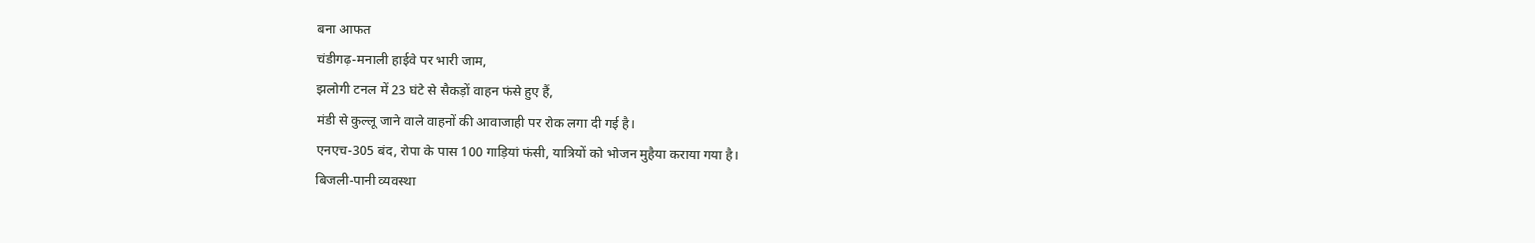बना आफत
चंडीगढ़-मनाली हाईवे पर भारी जाम,
झलोगी टनल में 23 घंटे से सैकड़ों वाहन फंसे हुए हैं,
मंडी से कुल्लू जाने वाले वाहनों की आवाजाही पर रोक लगा दी गई है।
एनएच-305 बंद, रोपा के पास 100 गाड़ियां फंसी, यात्रियों को भोजन मुहैया कराया गया है।
बिजली-पानी व्यवस्था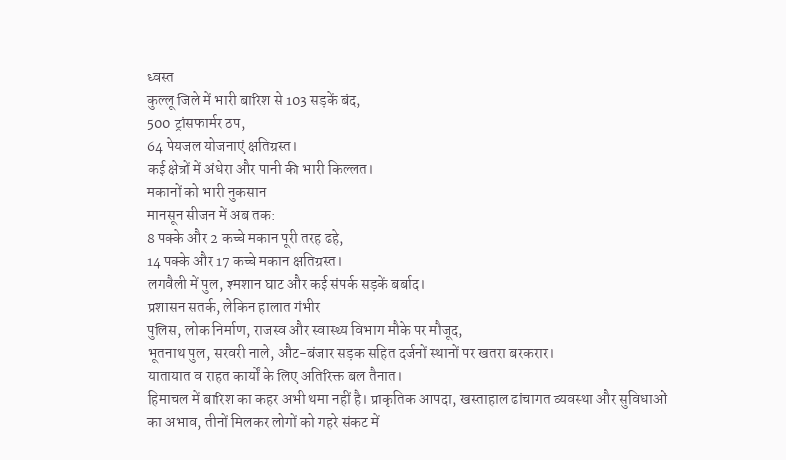ध्वस्त
कुल्लू जिले में भारी बारिश से 103 सड़कें बंद,
500 ट्रांसफार्मर ठप,
64 पेयजल योजनाएं क्षतिग्रस्त।
कई क्षेत्रों में अंधेरा और पानी की भारी किल्लत।
मकानों को भारी नुकसान
मानसून सीजन में अब तक:
8 पक्के और 2 कच्चे मकान पूरी तरह ढहे,
14 पक्के और 17 कच्चे मकान क्षतिग्रस्त।
लगवैली में पुल, श्मशान घाट और कई संपर्क सड़कें बर्बाद।
प्रशासन सतर्क, लेकिन हालात गंभीर
पुलिस, लोक निर्माण, राजस्व और स्वास्थ्य विभाग मौके पर मौजूद,
भूतनाथ पुल, सरवरी नाले, औट-बंजार सड़क सहित दर्जनों स्थानों पर खतरा बरकरार।
यातायात व राहत कार्यों के लिए अतिरिक्त बल तैनात।
हिमाचल में बारिश का कहर अभी थमा नहीं है। प्राकृतिक आपदा, खस्ताहाल ढांचागत व्यवस्था और सुविधाओं का अभाव, तीनों मिलकर लोगों को गहरे संकट में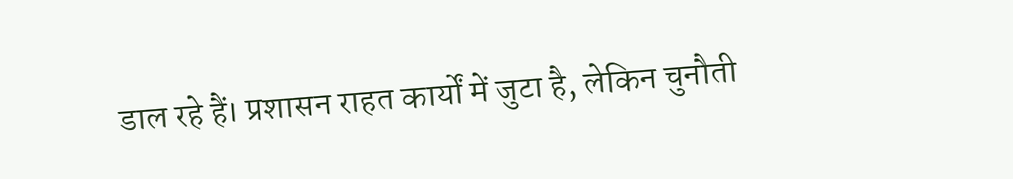डाल रहे हैं। प्रशासन राहत कार्यों में जुटा है, लेकिन चुनौती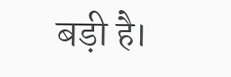बड़ी है।